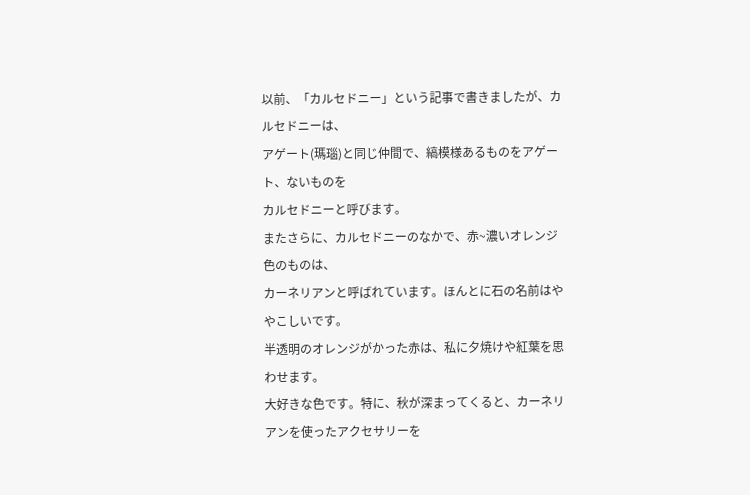以前、「カルセドニー」という記事で書きましたが、カルセドニーは、
アゲート(瑪瑙)と同じ仲間で、縞模様あるものをアゲート、ないものを
カルセドニーと呼びます。
またさらに、カルセドニーのなかで、赤~濃いオレンジ色のものは、
カーネリアンと呼ばれています。ほんとに石の名前はややこしいです。
半透明のオレンジがかった赤は、私に夕焼けや紅葉を思わせます。
大好きな色です。特に、秋が深まってくると、カーネリアンを使ったアクセサリーを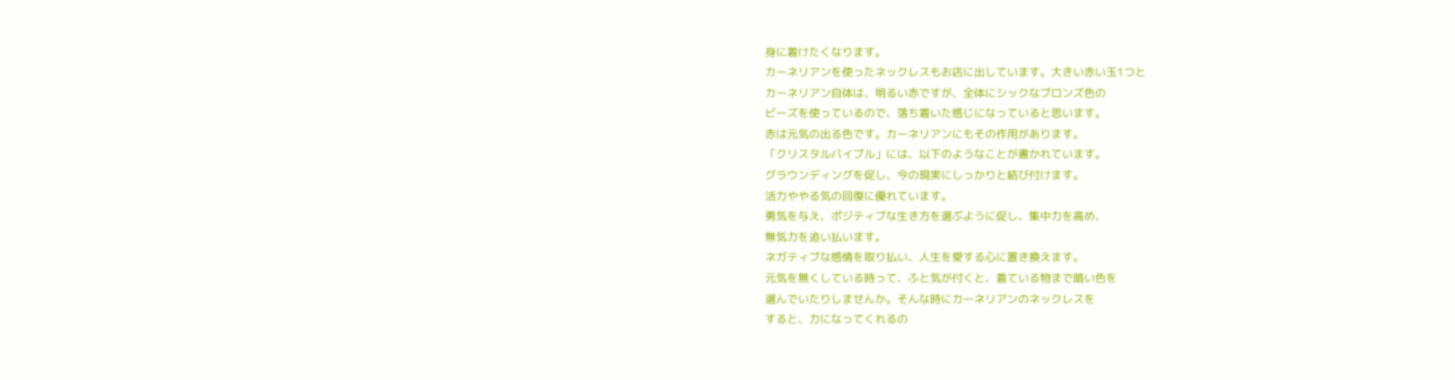身に着けたくなります。
カーネリアンを使ったネックレスもお店に出しています。大きい赤い玉1つと
カーネリアン自体は、明るい赤ですが、全体にシックなブロンズ色の
ビーズを使っているので、落ち着いた感じになっていると思います。
赤は元気の出る色です。カーネリアンにもその作用があります。
「クリスタルバイブル」には、以下のようなことが書かれています。
グラウンディングを促し、今の現実にしっかりと結び付けます。
活力ややる気の回復に優れています。
勇気を与え、ポジティブな生き方を選ぶように促し、集中力を高め、
無気力を追い払います。
ネガティブな感情を取り払い、人生を愛する心に置き換えます。
元気を無くしている時って、ふと気が付くと、着ている物まで暗い色を
選んでいたりしませんか。そんな時にカーネリアンのネックレスを
すると、力になってくれるの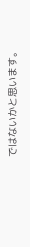ではないかと思います。